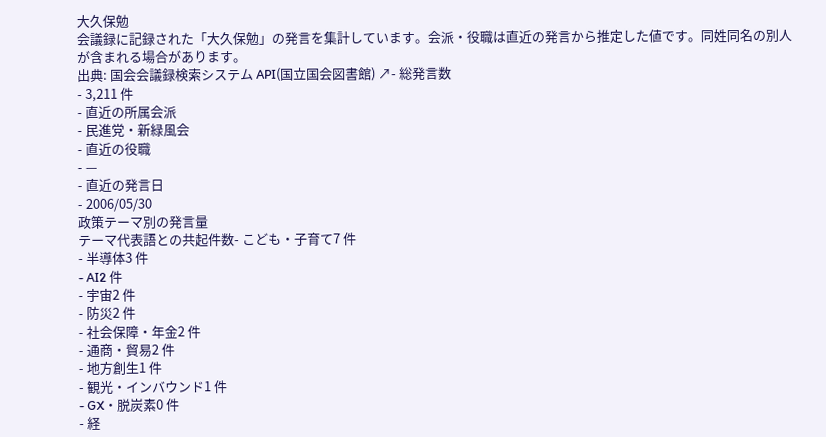大久保勉
会議録に記録された「大久保勉」の発言を集計しています。会派・役職は直近の発言から推定した値です。同姓同名の別人が含まれる場合があります。
出典: 国会会議録検索システム API(国立国会図書館) ↗- 総発言数
- 3,211 件
- 直近の所属会派
- 民進党・新緑風会
- 直近の役職
- —
- 直近の発言日
- 2006/05/30
政策テーマ別の発言量
テーマ代表語との共起件数- こども・子育て7 件
- 半導体3 件
- AI2 件
- 宇宙2 件
- 防災2 件
- 社会保障・年金2 件
- 通商・貿易2 件
- 地方創生1 件
- 観光・インバウンド1 件
- GX・脱炭素0 件
- 経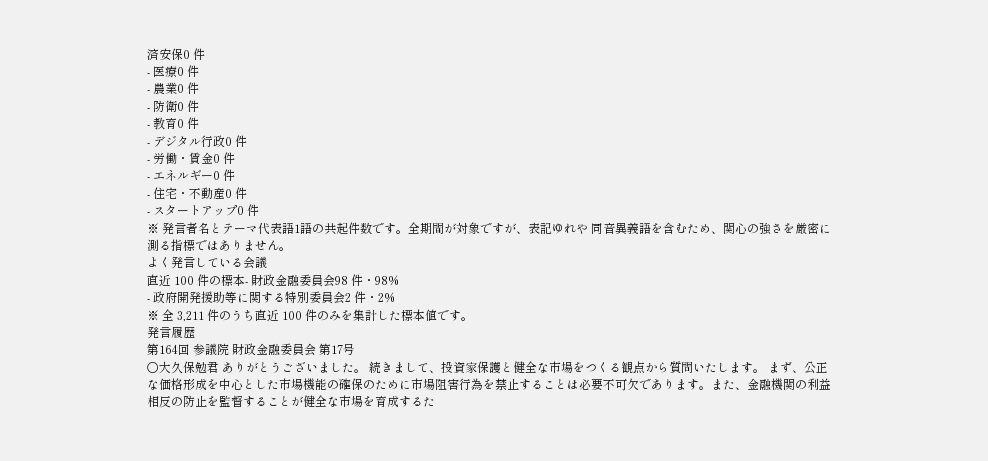済安保0 件
- 医療0 件
- 農業0 件
- 防衛0 件
- 教育0 件
- デジタル行政0 件
- 労働・賃金0 件
- エネルギー0 件
- 住宅・不動産0 件
- スタートアップ0 件
※ 発言者名とテーマ代表語1語の共起件数です。全期間が対象ですが、表記ゆれや 同音異義語を含むため、関心の強さを厳密に測る指標ではありません。
よく発言している会議
直近 100 件の標本- 財政金融委員会98 件・98%
- 政府開発援助等に関する特別委員会2 件・2%
※ 全 3,211 件のうち直近 100 件のみを集計した標本値です。
発言履歴
第164回 参議院 財政金融委員会 第17号
○大久保勉君 ありがとうございました。 続きまして、投資家保護と健全な市場をつくる観点から質問いたします。 まず、公正な価格形成を中心とした市場機能の確保のために市場阻害行為を禁止することは必要不可欠であります。また、金融機関の利益相反の防止を監督することが健全な市場を育成するた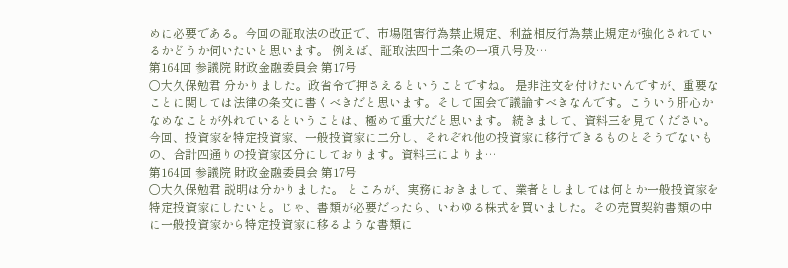めに必要である。今回の証取法の改正で、市場阻害行為禁止規定、利益相反行為禁止規定が強化されているかどうか伺いたいと思います。 例えば、証取法四十二条の一項八号及…
第164回 参議院 財政金融委員会 第17号
○大久保勉君 分かりました。政省令で押さえるということですね。 是非注文を付けたいんですが、重要なことに関しては法律の条文に書くべきだと思います。そして国会で議論すべきなんです。こういう肝心かなめなことが外れているということは、極めて重大だと思います。 続きまして、資料三を見てください。 今回、投資家を特定投資家、一般投資家に二分し、それぞれ他の投資家に移行できるものとそうでないもの、合計四通りの投資家区分にしております。資料三によりま…
第164回 参議院 財政金融委員会 第17号
○大久保勉君 説明は分かりました。 ところが、実務におきまして、業者としましては何とか一般投資家を特定投資家にしたいと。じゃ、書類が必要だったら、いわゆる株式を買いました。その売買契約書類の中に一般投資家から特定投資家に移るような書類に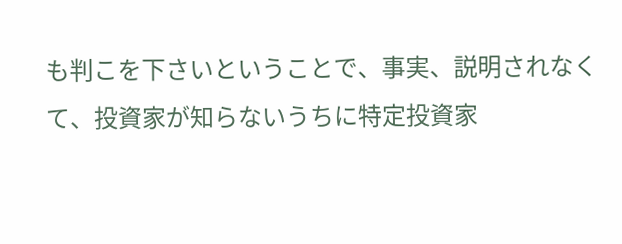も判こを下さいということで、事実、説明されなくて、投資家が知らないうちに特定投資家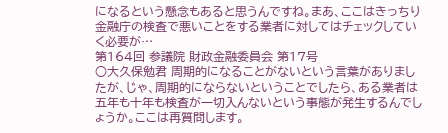になるという懸念もあると思うんですね。まあ、ここはきっちり金融庁の検査で悪いことをする業者に対してはチェックしていく必要が…
第164回 参議院 財政金融委員会 第17号
○大久保勉君 周期的になることがないという言葉がありましたが、じゃ、周期的にならないということでしたら、ある業者は五年も十年も検査が一切入んないという事態が発生するんでしょうか。ここは再質問します。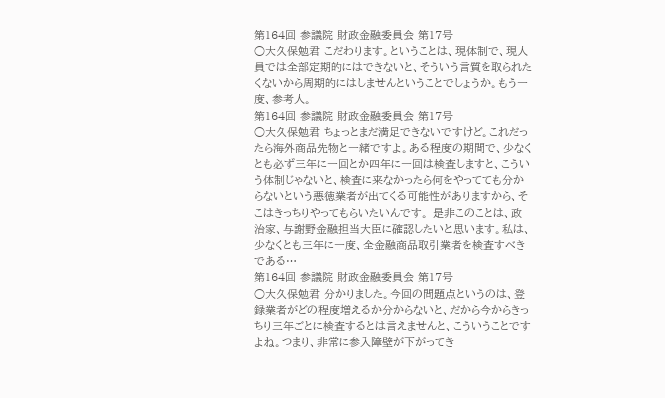第164回 参議院 財政金融委員会 第17号
○大久保勉君 こだわります。ということは、現体制で、現人員では全部定期的にはできないと、そういう言質を取られたくないから周期的にはしませんということでしょうか。もう一度、参考人。
第164回 参議院 財政金融委員会 第17号
○大久保勉君 ちょっとまだ満足できないですけど。これだったら海外商品先物と一緒ですよ。ある程度の期間で、少なくとも必ず三年に一回とか四年に一回は検査しますと、こういう体制じゃないと、検査に来なかったら何をやってても分からないという悪徳業者が出てくる可能性がありますから、そこはきっちりやってもらいたいんです。 是非このことは、政治家、与謝野金融担当大臣に確認したいと思います。私は、少なくとも三年に一度、全金融商品取引業者を検査すべきである…
第164回 参議院 財政金融委員会 第17号
○大久保勉君 分かりました。今回の問題点というのは、登録業者がどの程度増えるか分からないと、だから今からきっちり三年ごとに検査するとは言えませんと、こういうことですよね。つまり、非常に参入障壁が下がってき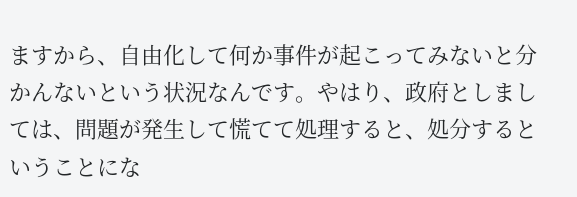ますから、自由化して何か事件が起こってみないと分かんないという状況なんです。やはり、政府としましては、問題が発生して慌てて処理すると、処分するということにな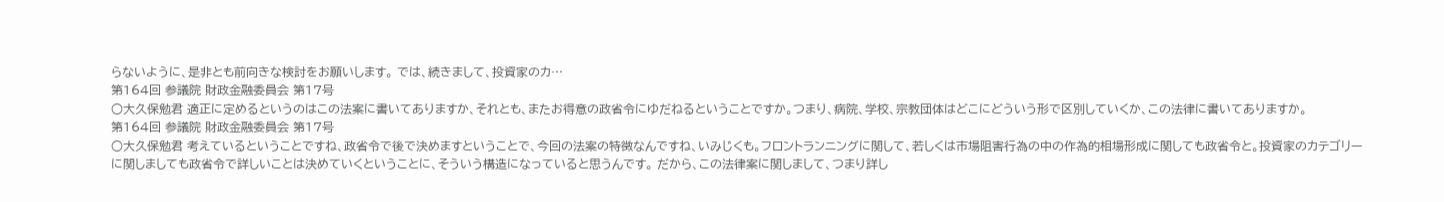らないように、是非とも前向きな検討をお願いします。 では、続きまして、投資家のカ…
第164回 参議院 財政金融委員会 第17号
○大久保勉君 適正に定めるというのはこの法案に書いてありますか、それとも、またお得意の政省令にゆだねるということですか。つまり、病院、学校、宗教団体はどこにどういう形で区別していくか、この法律に書いてありますか。
第164回 参議院 財政金融委員会 第17号
○大久保勉君 考えているということですね、政省令で後で決めますということで、今回の法案の特徴なんですね、いみじくも。フロントランニングに関して、若しくは市場阻害行為の中の作為的相場形成に関しても政省令と。投資家のカテゴリーに関しましても政省令で詳しいことは決めていくということに、そういう構造になっていると思うんです。 だから、この法律案に関しまして、つまり詳し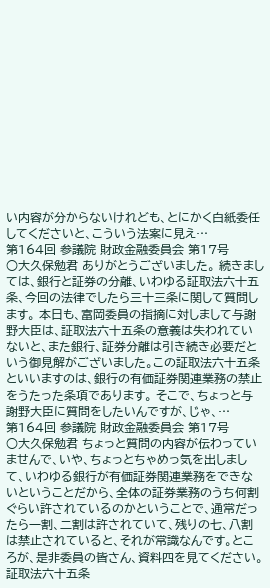い内容が分からないけれども、とにかく白紙委任してくださいと、こういう法案に見え…
第164回 参議院 財政金融委員会 第17号
○大久保勉君 ありがとうございました。 続きましては、銀行と証券の分離、いわゆる証取法六十五条、今回の法律でしたら三十三条に関して質問します。 本日も、富岡委員の指摘に対しまして与謝野大臣は、証取法六十五条の意義は失われていないと、また銀行、証券分離は引き続き必要だという御見解がございました。この証取法六十五条といいますのは、銀行の有価証券関連業務の禁止をうたった条項であります。 そこで、ちょっと与謝野大臣に質問をしたいんですが、じゃ、…
第164回 参議院 財政金融委員会 第17号
○大久保勉君 ちょっと質問の内容が伝わっていませんで、いや、ちょっとちゃめっ気を出しまして、いわゆる銀行が有価証券関連業務をできないということだから、全体の証券業務のうち何割ぐらい許されているのかということで、通常だったら一割、二割は許されていて、残りの七、八割は禁止されていると、それが常識なんです。ところが、是非委員の皆さん、資料四を見てください。証取法六十五条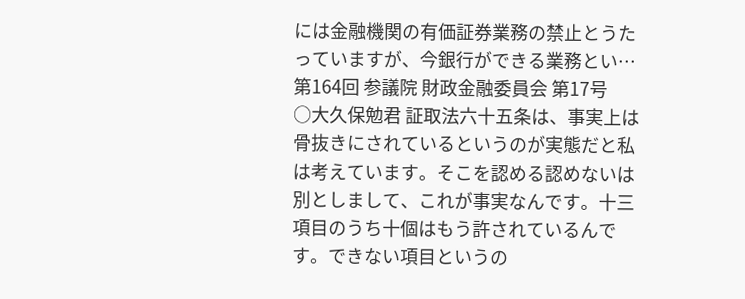には金融機関の有価証券業務の禁止とうたっていますが、今銀行ができる業務とい…
第164回 参議院 財政金融委員会 第17号
○大久保勉君 証取法六十五条は、事実上は骨抜きにされているというのが実態だと私は考えています。そこを認める認めないは別としまして、これが事実なんです。十三項目のうち十個はもう許されているんです。できない項目というの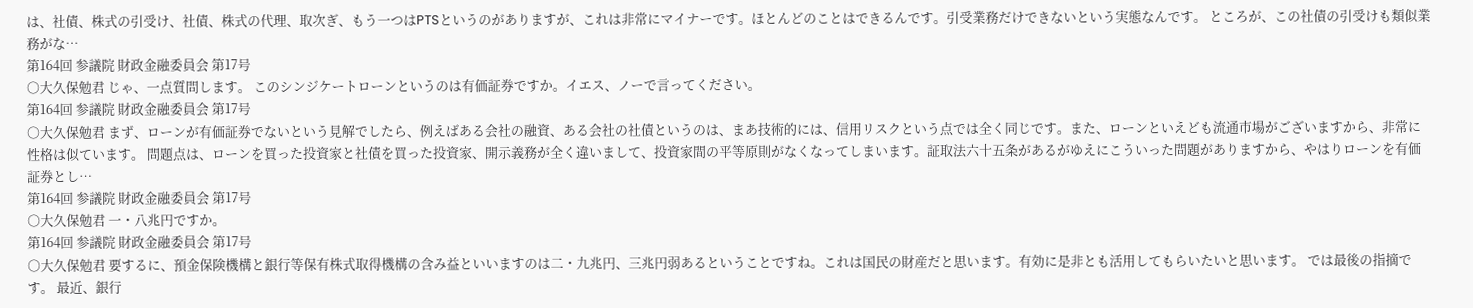は、社債、株式の引受け、社債、株式の代理、取次ぎ、もう一つはPTSというのがありますが、これは非常にマイナーです。ほとんどのことはできるんです。引受業務だけできないという実態なんです。 ところが、この社債の引受けも類似業務がな…
第164回 参議院 財政金融委員会 第17号
○大久保勉君 じゃ、一点質問します。 このシンジケートローンというのは有価証券ですか。イエス、ノーで言ってください。
第164回 参議院 財政金融委員会 第17号
○大久保勉君 まず、ローンが有価証券でないという見解でしたら、例えばある会社の融資、ある会社の社債というのは、まあ技術的には、信用リスクという点では全く同じです。また、ローンといえども流通市場がございますから、非常に性格は似ています。 問題点は、ローンを買った投資家と社債を買った投資家、開示義務が全く違いまして、投資家間の平等原則がなくなってしまいます。証取法六十五条があるがゆえにこういった問題がありますから、やはりローンを有価証券とし…
第164回 参議院 財政金融委員会 第17号
○大久保勉君 一・八兆円ですか。
第164回 参議院 財政金融委員会 第17号
○大久保勉君 要するに、預金保険機構と銀行等保有株式取得機構の含み益といいますのは二・九兆円、三兆円弱あるということですね。これは国民の財産だと思います。有効に是非とも活用してもらいたいと思います。 では最後の指摘です。 最近、銀行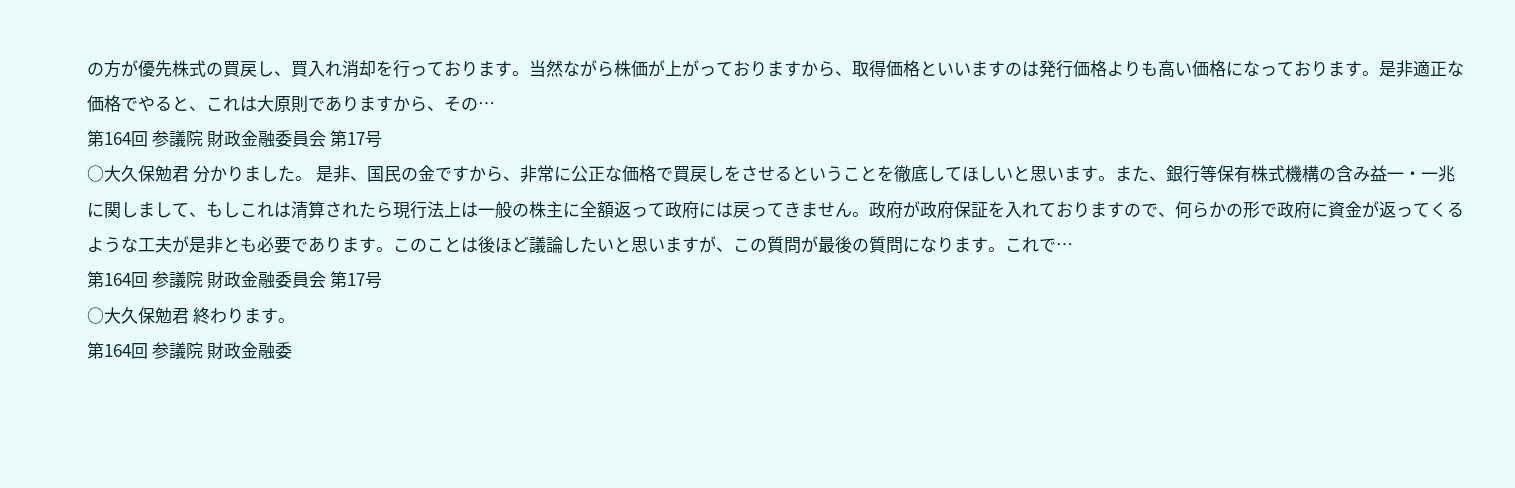の方が優先株式の買戻し、買入れ消却を行っております。当然ながら株価が上がっておりますから、取得価格といいますのは発行価格よりも高い価格になっております。是非適正な価格でやると、これは大原則でありますから、その…
第164回 参議院 財政金融委員会 第17号
○大久保勉君 分かりました。 是非、国民の金ですから、非常に公正な価格で買戻しをさせるということを徹底してほしいと思います。また、銀行等保有株式機構の含み益一・一兆に関しまして、もしこれは清算されたら現行法上は一般の株主に全額返って政府には戻ってきません。政府が政府保証を入れておりますので、何らかの形で政府に資金が返ってくるような工夫が是非とも必要であります。このことは後ほど議論したいと思いますが、この質問が最後の質問になります。これで…
第164回 参議院 財政金融委員会 第17号
○大久保勉君 終わります。
第164回 参議院 財政金融委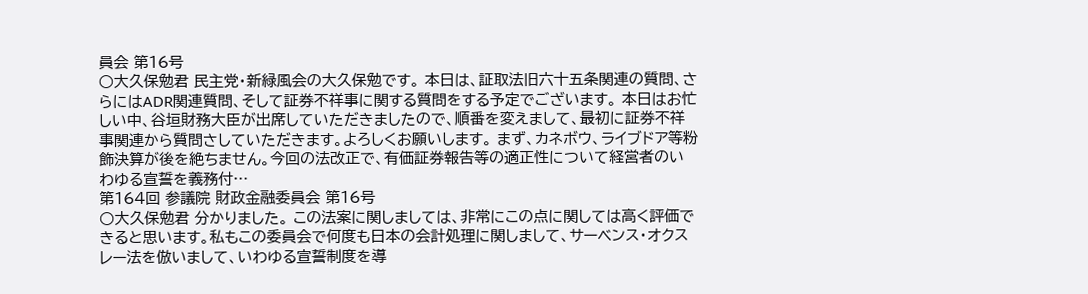員会 第16号
○大久保勉君 民主党・新緑風会の大久保勉です。 本日は、証取法旧六十五条関連の質問、さらにはADR関連質問、そして証券不祥事に関する質問をする予定でございます。 本日はお忙しい中、谷垣財務大臣が出席していただきましたので、順番を変えまして、最初に証券不祥事関連から質問さしていただきます。よろしくお願いします。 まず、カネボウ、ライブドア等粉飾決算が後を絶ちません。今回の法改正で、有価証券報告等の適正性について経営者のいわゆる宣誓を義務付…
第164回 参議院 財政金融委員会 第16号
○大久保勉君 分かりました。 この法案に関しましては、非常にこの点に関しては高く評価できると思います。私もこの委員会で何度も日本の会計処理に関しまして、サーベンス・オクスレー法を倣いまして、いわゆる宣誓制度を導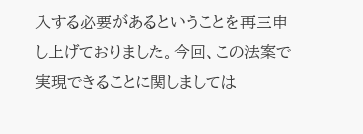入する必要があるということを再三申し上げておりました。今回、この法案で実現できることに関しましては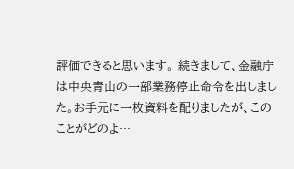評価できると思います。 続きまして、金融庁は中央青山の一部業務停止命令を出しました。お手元に一枚資料を配りましたが、このことがどのよ…